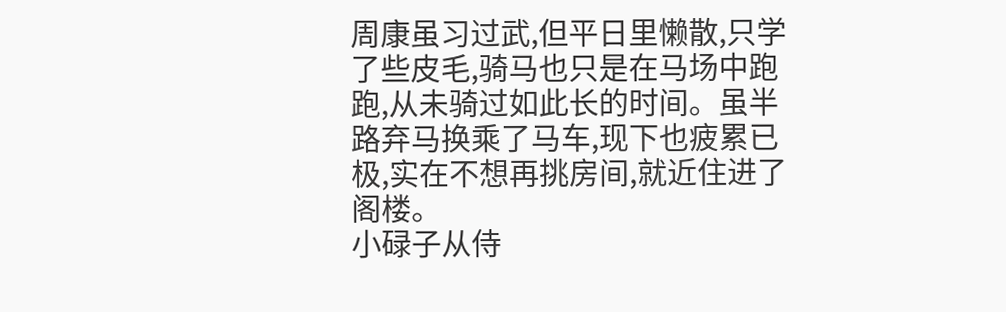周康虽习过武,但平日里懒散,只学了些皮毛,骑马也只是在马场中跑跑,从未骑过如此长的时间。虽半路弃马换乘了马车,现下也疲累已极,实在不想再挑房间,就近住进了阁楼。
小碌子从侍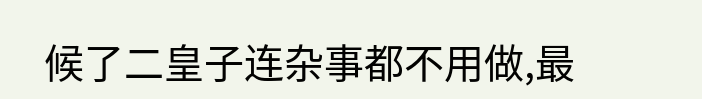候了二皇子连杂事都不用做,最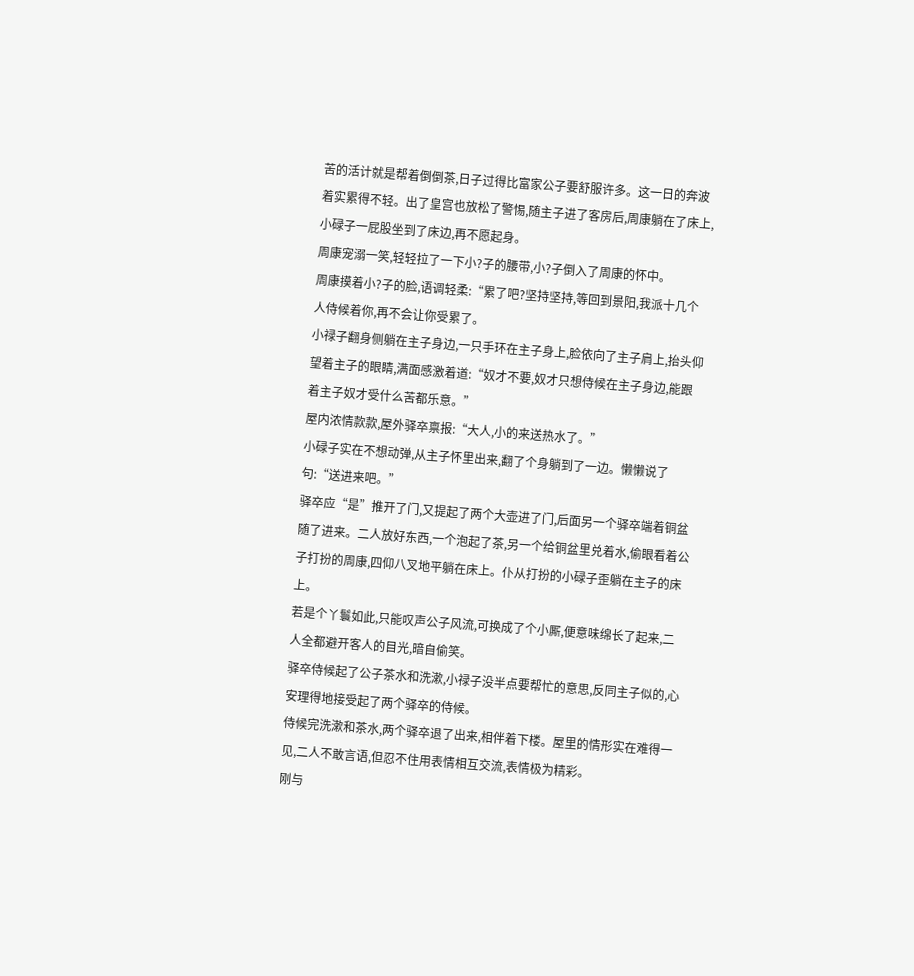苦的活计就是帮着倒倒茶,日子过得比富家公子要舒服许多。这一日的奔波着实累得不轻。出了皇宫也放松了警惕,随主子进了客房后,周康躺在了床上,小碌子一屁股坐到了床边,再不愿起身。
周康宠溺一笑,轻轻拉了一下小?子的腰带,小?子倒入了周康的怀中。
周康摸着小?子的脸,语调轻柔:“累了吧?坚持坚持,等回到景阳,我派十几个人侍候着你,再不会让你受累了。
小禄子翻身侧躺在主子身边,一只手环在主子身上,脸依向了主子肩上,抬头仰望着主子的眼睛,满面感激着道:“奴才不要,奴才只想侍候在主子身边,能跟着主子奴才受什么苦都乐意。”
屋内浓情款款,屋外驿卒禀报:“大人,小的来送热水了。”
小碌子实在不想动弹,从主子怀里出来,翻了个身躺到了一边。懒懒说了句:“送进来吧。”
驿卒应“是”推开了门,又提起了两个大壶进了门,后面另一个驿卒端着铜盆随了进来。二人放好东西,一个泡起了茶,另一个给铜盆里兑着水,偷眼看着公子打扮的周康,四仰八叉地平躺在床上。仆从打扮的小碌子歪躺在主子的床上。
若是个丫鬟如此,只能叹声公子风流,可换成了个小厮,便意味绵长了起来,二人全都避开客人的目光,暗自偷笑。
驿卒侍候起了公子茶水和洗漱,小禄子没半点要帮忙的意思,反同主子似的,心安理得地接受起了两个驿卒的侍候。
侍候完洗漱和茶水,两个驿卒退了出来,相伴着下楼。屋里的情形实在难得一见,二人不敢言语,但忍不住用表情相互交流,表情极为精彩。
刚与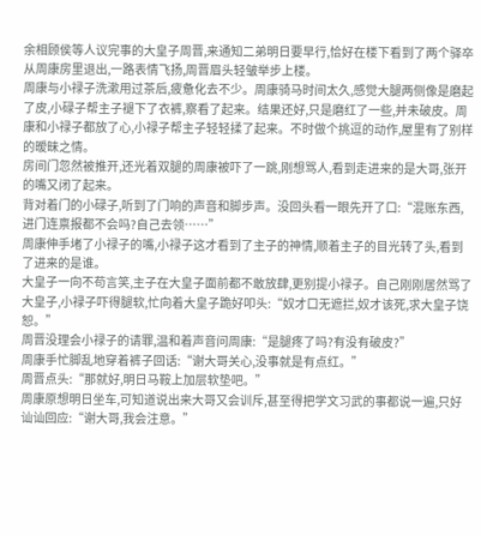余相顾侯等人议完事的大皇子周晋,来通知二弟明日要早行,恰好在楼下看到了两个驿卒从周康房里退出,一路表情飞扬,周晋眉头轻皱举步上楼。
周康与小禄子洗漱用过茶后,疲惫化去不少。周康骑马时间太久,感觉大腿两侧像是磨起了皮,小碌子帮主子褪下了衣裤,察看了起来。结果还好,只是磨红了一些,并未破皮。周康和小禄子都放了心,小禄子帮主子轻轻揉了起来。不时做个挑逗的动作,屋里有了别样的暧昧之情。
房间门忽然被推开,还光着双腿的周康被吓了一跳,刚想骂人,看到走进来的是大哥,张开的嘴又闭了起来。
背对着门的小碌子,听到了门响的声音和脚步声。没回头看一眼先开了口:“混账东西,进门连禀报都不会吗?自己去领……”
周康伸手堵了小禄子的嘴,小禄子这才看到了主子的神情,顺着主子的目光转了头,看到了进来的是谁。
大皇子一向不苟言笑,主子在大皇子面前都不敢放肆,更别提小禄子。自己刚刚居然骂了大皇子,小禄子吓得腿软,忙向着大皇子跪好叩头:“奴才口无遮拦,奴才该死,求大皇子饶恕。”
周晋没理会小禄子的请罪,温和着声音问周康:“是腿疼了吗?有没有破皮?”
周康手忙脚乱地穿着裤子回话:“谢大哥关心,没事就是有点红。”
周晋点头:“那就好,明日马鞍上加层软垫吧。”
周康原想明日坐车,可知道说出来大哥又会训斥,甚至得把学文习武的事都说一遍,只好讪讪回应:“谢大哥,我会注意。”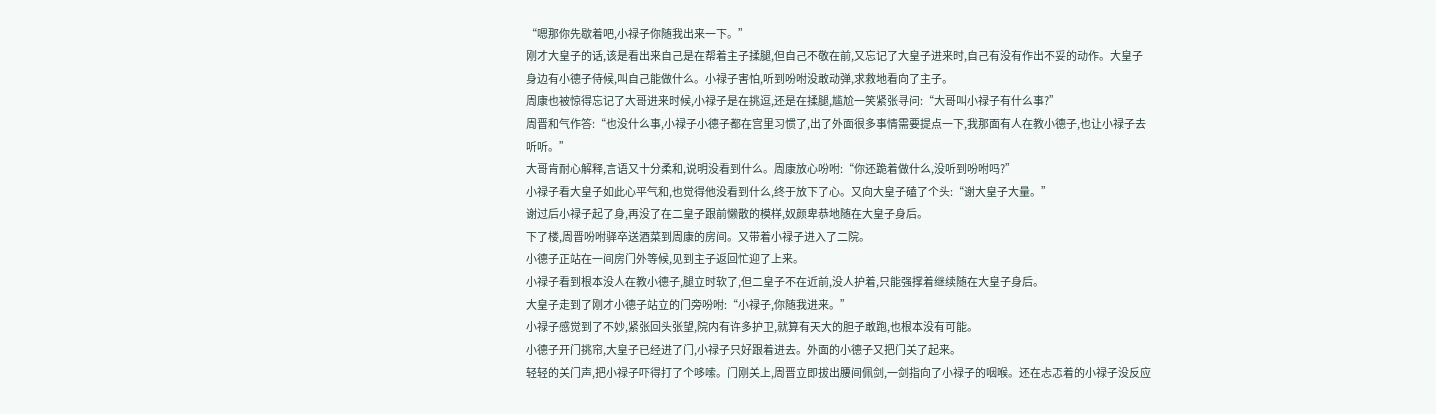“嗯那你先歇着吧,小禄子你随我出来一下。”
刚才大皇子的话,该是看出来自己是在帮着主子揉腿,但自己不敬在前,又忘记了大皇子进来时,自己有没有作出不妥的动作。大皇子身边有小德子侍候,叫自己能做什么。小禄子害怕,听到吩咐没敢动弹,求救地看向了主子。
周康也被惊得忘记了大哥进来时候,小禄子是在挑逗,还是在揉腿,尴尬一笑紧张寻问:“大哥叫小禄子有什么事?”
周晋和气作答:“也没什么事,小禄子小德子都在宫里习惯了,出了外面很多事情需要提点一下,我那面有人在教小德子,也让小禄子去听听。”
大哥肯耐心解释,言语又十分柔和,说明没看到什么。周康放心吩咐:“你还跪着做什么,没听到吩咐吗?”
小禄子看大皇子如此心平气和,也觉得他没看到什么,终于放下了心。又向大皇子磕了个头:“谢大皇子大量。”
谢过后小禄子起了身,再没了在二皇子跟前懒散的模样,奴颜卑恭地随在大皇子身后。
下了楼,周晋吩咐驿卒送酒菜到周康的房间。又带着小禄子进入了二院。
小德子正站在一间房门外等候,见到主子返回忙迎了上来。
小禄子看到根本没人在教小德子,腿立时软了,但二皇子不在近前,没人护着,只能强撑着继续随在大皇子身后。
大皇子走到了刚才小德子站立的门旁吩咐:“小禄子,你随我进来。”
小禄子感觉到了不妙,紧张回头张望,院内有许多护卫,就算有天大的胆子敢跑,也根本没有可能。
小德子开门挑帘,大皇子已经进了门,小禄子只好跟着进去。外面的小德子又把门关了起来。
轻轻的关门声,把小禄子吓得打了个哆嗦。门刚关上,周晋立即拔出腰间佩剑,一剑指向了小禄子的咽喉。还在忐忑着的小禄子没反应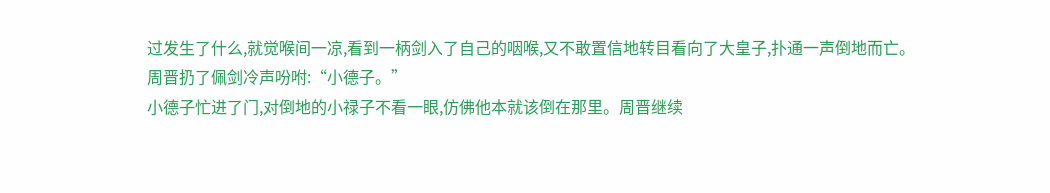过发生了什么,就觉喉间一凉,看到一柄剑入了自己的咽喉,又不敢置信地转目看向了大皇子,扑通一声倒地而亡。
周晋扔了佩剑冷声吩咐:“小德子。”
小德子忙进了门,对倒地的小禄子不看一眼,仿佛他本就该倒在那里。周晋继续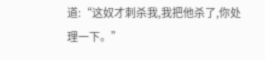道:“这奴才刺杀我,我把他杀了,你处理一下。”